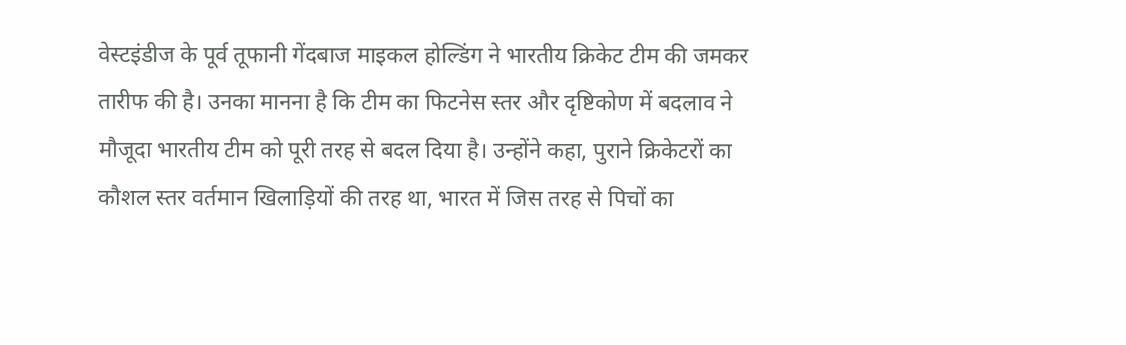वेस्टइंडीज के पूर्व तूफानी गेंदबाज माइकल होल्डिंग ने भारतीय क्रिकेट टीम की जमकर तारीफ की है। उनका मानना है कि टीम का फिटनेस स्तर और दृष्टिकोण में बदलाव ने मौजूदा भारतीय टीम को पूरी तरह से बदल दिया है। उन्होंने कहा, पुराने क्रिकेटरों का कौशल स्तर वर्तमान खिलाड़ियों की तरह था, भारत में जिस तरह से पिचों का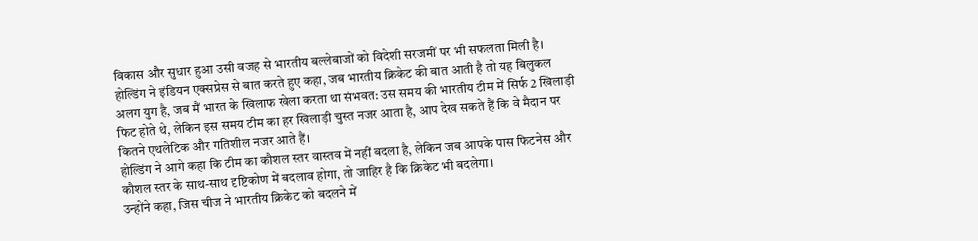विकास और सुधार हुआ उसी वजह से भारतीय बल्लेबाजों को विदेशी सरजमीं पर भी सफलता मिली है।
होल्डिंग ने इंडियन एक्सप्रेस से बात करते हुए कहा, जब भारतीय क्रिकेट की बात आती है तो यह बिलुकल अलग युग है, जब मैं भारत के खिलाफ खेला करता था संभवत: उस समय की भारतीय टीम में सिर्फ 2 खिलाड़ी फिट होते थे, लेकिन इस समय टीम का हर खिलाड़ी चुस्त नजर आता है, आप देख सकते हैं कि वे मैदान पर कितने एथलेटिक और गतिशील नजर आते हैं।
होल्डिंग ने आगे कहा कि टीम का कौशल स्तर वास्तव में नहीं बदला है, लेकिन जब आपके पास फिटनेस और कौशल स्तर के साथ-साथ दृष्टिकोण में बदलाव होगा, तो जाहिर है कि क्रिकेट भी बदलेगा।
उन्होंने कहा, जिस चीज ने भारतीय क्रिकेट को बदलने में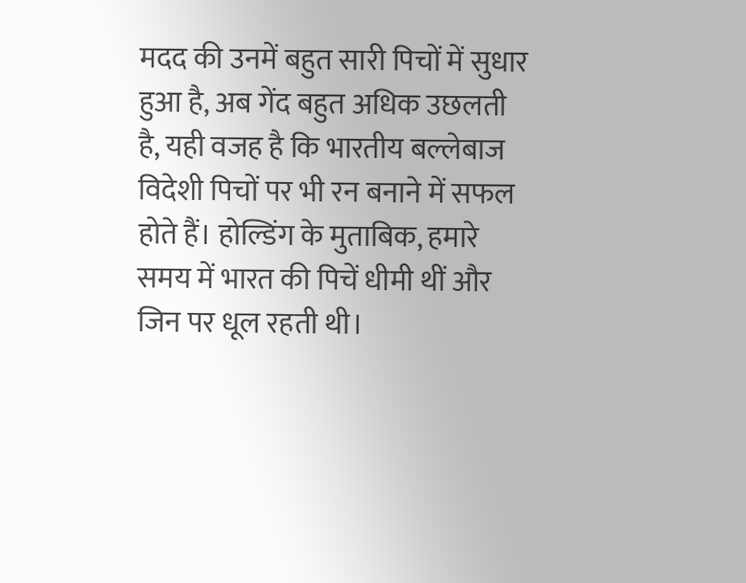मदद की उनमें बहुत सारी पिचों में सुधार हुआ है, अब गेंद बहुत अधिक उछलती है, यही वजह है कि भारतीय बल्लेबाज विदेशी पिचों पर भी रन बनाने में सफल होते हैं। होल्डिंग के मुताबिक, हमारे समय में भारत की पिचें धीमी थीं और जिन पर धूल रहती थी।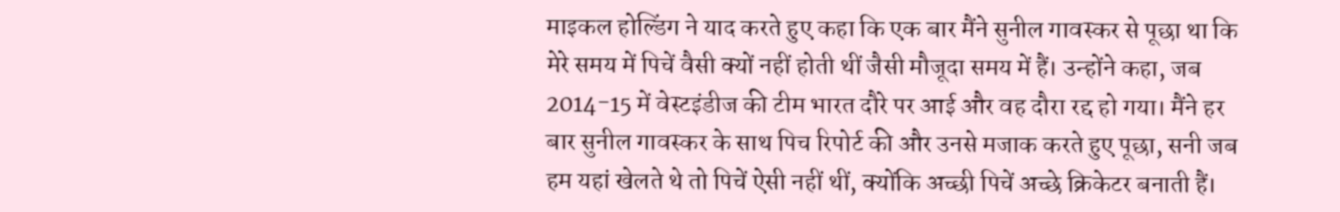माइकल होल्डिंग ने याद करते हुए कहा कि एक बार मैंने सुनील गावस्कर से पूछा था कि मेरे समय में पिचें वैसी क्यों नहीं होती थीं जैसी मौजूदा समय में हैं। उन्होंने कहा, जब 2014-15 में वेस्टइंडीज की टीम भारत दौरे पर आई और वह दौरा रद्द हो गया। मैंने हर बार सुनील गावस्कर के साथ पिच रिपोर्ट की और उनसे मजाक करते हुए पूछा, सनी जब हम यहां खेलते थे तो पिचें ऐसी नहीं थीं, क्योंकि अच्छी पिचें अच्छे क्रिकेटर बनाती हैं।